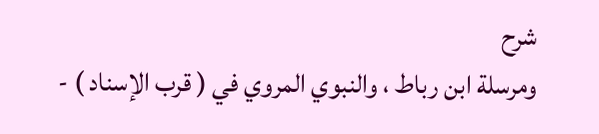شرح
ومرسلة ابن رباط ، والنبوي المروي في ( قرب الإسناد ) -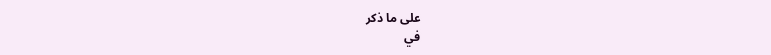على ما ذكر
في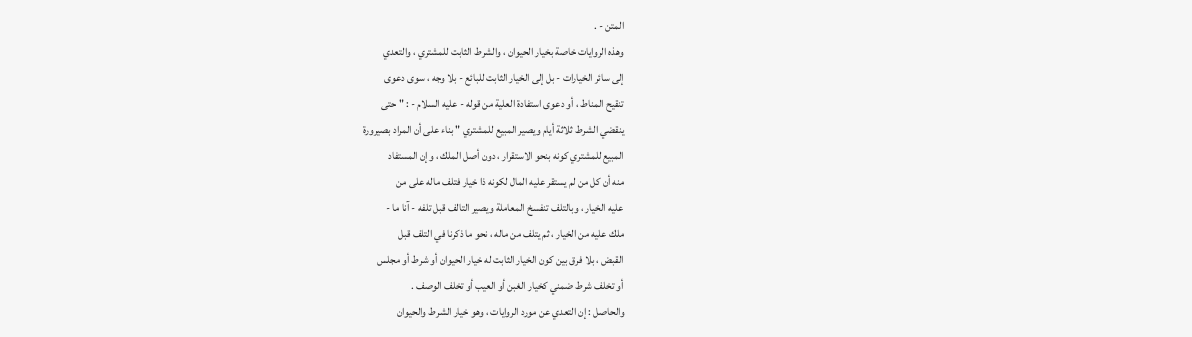المتن - .
وهذه الروايات خاصة بخيار الحيوان ، والشرط الثابت للمشتري ، والتعدي
إلى سائر الخيارات - بل إلى الخيار الثابت للبائع - بلا وجه ، سوى دعوى
تنقيح المناط ، أو دعوى استفادة العلية من قوله - عليه السلام - : " حتى
ينقضي الشرط ثلاثة أيام ويصير المبيع للمشتري " بناء على أن المراد بصيرورة
المبيع للمشتري كونه بنحو الاستقرار ، دون أصل الملك ، وإن المستفاد
منه أن كل من لم يستقر عليه المال لكونه ذا خيار فتلف ماله على من
عليه الخيار ، وبالتلف تنفسخ المعاملة ويصير التالف قبل تلفه - آنا ما -
ملك عليه من الخيار ، ثم يتلف من ماله ، نحو ما ذكرنا في التلف قبل
القبض ، بلا فرق بين كون الخيار الثابت له خيار الحيوان أو شرط أو مجلس
أو تخلف شرط ضمني كخيار الغبن أو العيب أو تخلف الوصف .
والحاصل : إن التعدي عن مورد الروايات ، وهو خيار الشرط والحيوان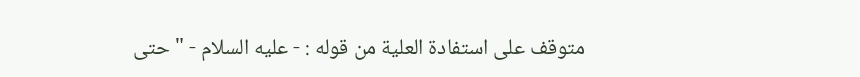متوقف على استفادة العلية من قوله : - عليه السلام - " حتى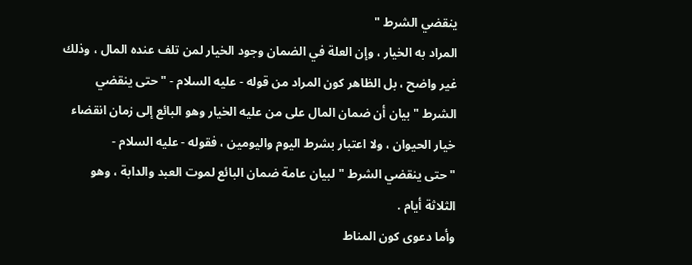ينقضي الشرط "
المراد به الخيار ، وإن العلة في الضمان وجود الخيار لمن تلف عنده المال ، وذلك
غير واضح ، بل الظاهر كون المراد من قوله - عليه السلام - " حتى ينقضي
الشرط " بيان أن ضمان المال على من عليه الخيار وهو البائع إلى زمان انقضاء
خيار الحيوان ، ولا اعتبار بشرط اليوم واليومين ، فقوله - عليه السلام -
" حتى ينقضي الشرط " لبيان عامة ضمان البائع لموت العبد والدابة ، وهو
الثلاثة أيام .
وأما دعوى كون المناط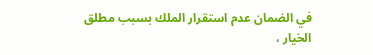في الضمان عدم استقرار الملك بسبب مطلق
الخيار ،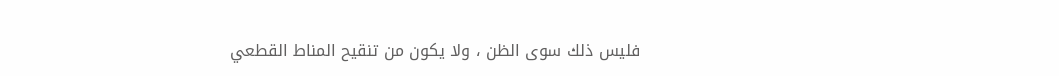فليس ذلك سوى الظن ، ولا يكون من تنقيح المناط القطعي